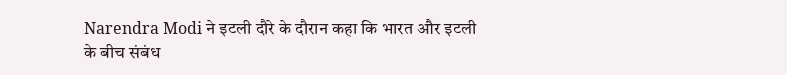Narendra Modi ने इटली दौरे के दौरान कहा कि भारत और इटली के बीच संबंध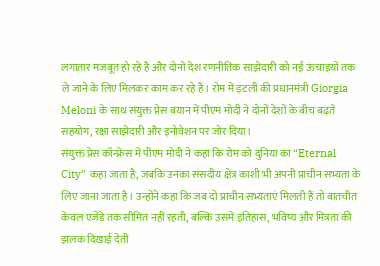लगातार मजबूत हो रहे हैं और दोनों देश रणनीतिक साझेदारी को नई ऊंचाइयों तक ले जाने के लिए मिलकर काम कर रहे हैं। रोम में इटली की प्रधानमंत्री Giorgia Meloni के साथ संयुक्त प्रेस बयान में पीएम मोदी ने दोनों देशों के बीच बढ़ते सहयोग, रक्षा साझेदारी और इनोवेशन पर जोर दिया।
संयुक्त प्रेस कॉन्फ्रेंस में पीएम मोदी ने कहा कि रोम को दुनिया का “Eternal City” कहा जाता है, जबकि उनका संसदीय क्षेत्र काशी भी अपनी प्राचीन सभ्यता के लिए जाना जाता है। उन्होंने कहा कि जब दो प्राचीन सभ्यताएं मिलती हैं तो बातचीत केवल एजेंडे तक सीमित नहीं रहती, बल्कि उसमें इतिहास, भविष्य और मित्रता की झलक दिखाई देती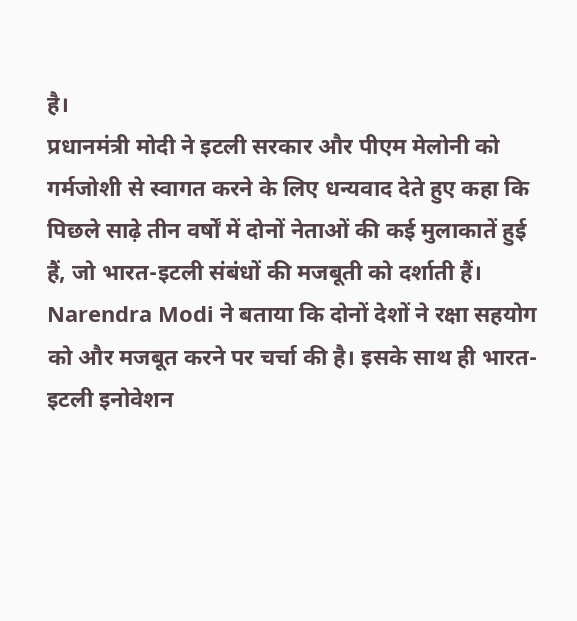है।
प्रधानमंत्री मोदी ने इटली सरकार और पीएम मेलोनी को गर्मजोशी से स्वागत करने के लिए धन्यवाद देते हुए कहा कि पिछले साढ़े तीन वर्षों में दोनों नेताओं की कई मुलाकातें हुई हैं, जो भारत-इटली संबंधों की मजबूती को दर्शाती हैं।
Narendra Modi ने बताया कि दोनों देशों ने रक्षा सहयोग को और मजबूत करने पर चर्चा की है। इसके साथ ही भारत-इटली इनोवेशन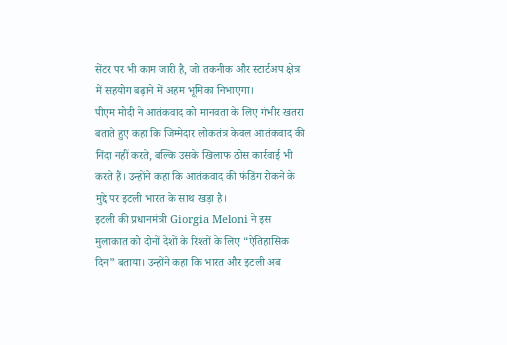सेंटर पर भी काम जारी है, जो तकनीक और स्टार्टअप क्षेत्र में सहयोग बढ़ाने में अहम भूमिका निभाएगा।
पीएम मोदी ने आतंकवाद को मानवता के लिए गंभीर खतरा बताते हुए कहा कि जिम्मेदार लोकतंत्र केवल आतंकवाद की निंदा नहीं करते, बल्कि उसके खिलाफ ठोस कार्रवाई भी करते हैं। उन्होंने कहा कि आतंकवाद की फंडिंग रोकने के मुद्दे पर इटली भारत के साथ खड़ा है।
इटली की प्रधानमंत्री Giorgia Meloni ने इस मुलाकात को दोनों देशों के रिश्तों के लिए “ऐतिहासिक दिन” बताया। उन्होंने कहा कि भारत और इटली अब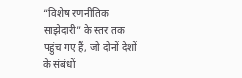“विशेष रणनीतिक साझेदारी” के स्तर तक पहुंच गए हैं, जो दोनों देशों के संबंधों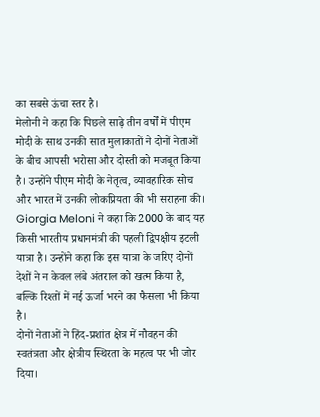का सबसे ऊंचा स्तर है।
मेलोनी ने कहा कि पिछले साढ़े तीन वर्षों में पीएम मोदी के साथ उनकी सात मुलाकातों ने दोनों नेताओं के बीच आपसी भरोसा और दोस्ती को मजबूत किया है। उन्होंने पीएम मोदी के नेतृत्व, व्यावहारिक सोच और भारत में उनकी लोकप्रियता की भी सराहना की।
Giorgia Meloni ने कहा कि 2000 के बाद यह किसी भारतीय प्रधानमंत्री की पहली द्विपक्षीय इटली यात्रा है। उन्होंने कहा कि इस यात्रा के जरिए दोनों देशों ने न केवल लंबे अंतराल को खत्म किया है, बल्कि रिश्तों में नई ऊर्जा भरने का फैसला भी किया है।
दोनों नेताओं ने हिंद-प्रशांत क्षेत्र में नौवहन की स्वतंत्रता और क्षेत्रीय स्थिरता के महत्व पर भी जोर दिया।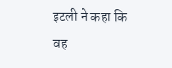इटली ने कहा कि वह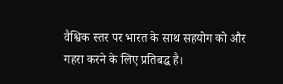वैश्विक स्तर पर भारत के साथ सहयोग को और गहरा करने के लिए प्रतिबद्ध है।